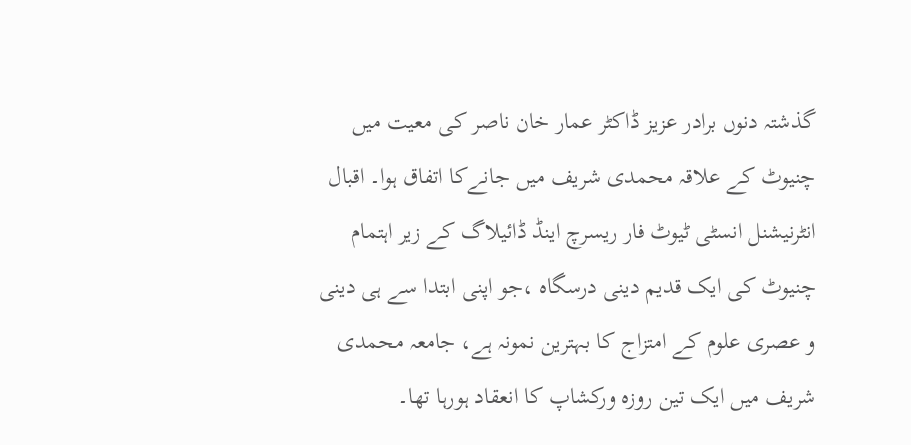گذشتہ دنوں برادر عزیز ڈاکٹر عمار خان ناصر کی معیت میں چنیوٹ کے علاقہ محمدی شریف میں جانےکا اتفاق ہوا۔ اقبال انٹرنیشنل انسٹی ٹیوٹ فار ریسرچ اینڈ ڈائیلاگ کے زیر اہتمام چنیوٹ کی ایک قدیم دینی درسگاہ ،جو اپنی ابتدا سے ہی دینی و عصری علوم کے امتزاج کا بہترین نمونہ ہے، جامعہ محمدی شریف میں ایک تین روزہ ورکشاپ کا انعقاد ہورہا تھا۔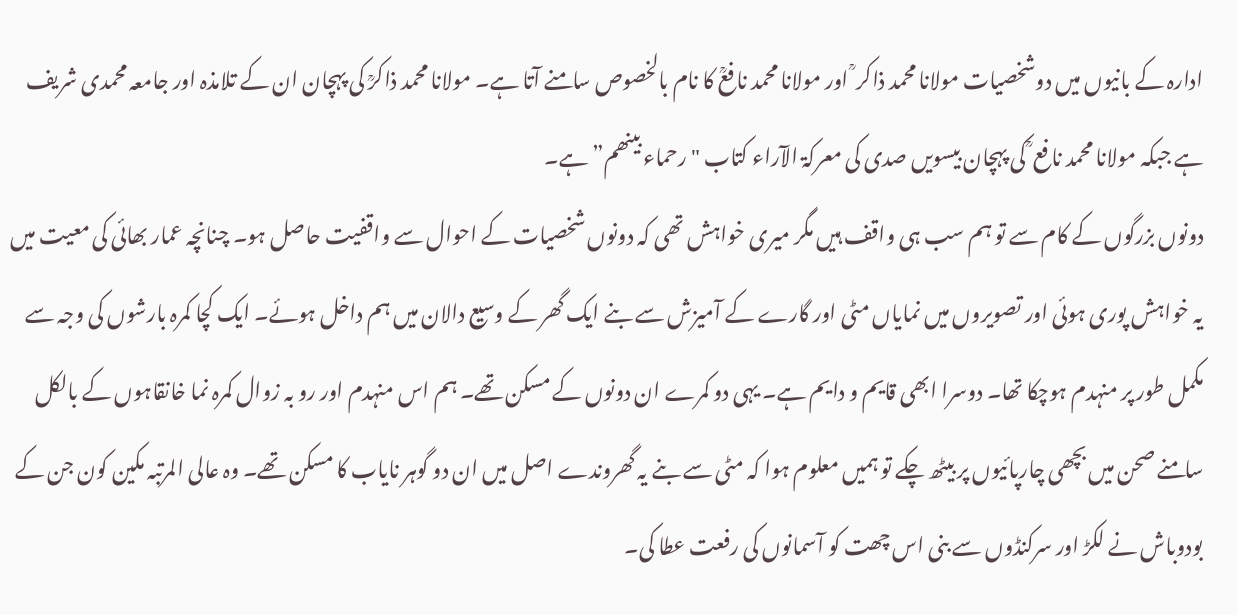ادارہ کے بانیوں میں دوشخصیات مولانا محمد ذاکر ؒ اور مولانا محمد نافعؒ کا نام بالخصوص سامنے آتا ہے۔ مولانا محمد ذاکرؒ کی پہچان ان کے تلامذہ اور جامعہ محمدی شریف ہے جبکہ مولانا محمد نافع ؒ کی پہچان بیسویں صدی کی معرکۃ الآراء کتاب "رحماء بینھم” ہے۔
دونوں بزرگوں کے کام سے تو ہم سب ہی واقف ہیں مگر میری خواہش تھی کہ دونوں شخصیات کے احوال سے واقفیت حاصل ہو۔ چنانچہ عمار بھائی کی معیت میں یہ خواہش پوری ہوئی اور تصویروں میں نمایاں مٹی اور گارے کے آمیزش سے بنے ایک گھر کے وسیع دالان میں ہم داخل ہوئے۔ ایک کچا کمرہ بارشوں کی وجہ سے مکمل طور پر منہدم ہوچکا تھا۔ دوسرا ابھی قایم و دایم ہے۔ یہی دو کمرے ان دونوں کے مسکن تھے۔ ہم اس منہدم اور رو بہ زوال کمرہ نما خانقاہوں کے بالکل سامنے صحن میں بچھی چارپائیوں پر بیٹھ چکے تو ہمیں معلوم ہوا کہ مٹی سے بنے یہ گھروندے اصل میں ان دو گوہر نایاب کا مسکن تھے۔ وہ عالی المرتبہ مکین کون جن کے بودوباش نے لکڑ اور سرکنڈوں سے بنی اس چھت کو آسمانوں کی رفعت عطا کی۔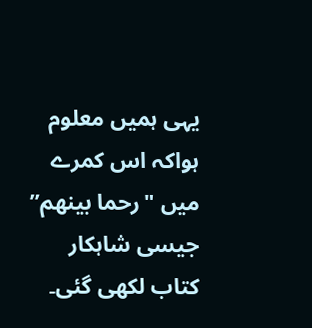یہی ہمیں معلوم ہواکہ اس کمرے میں "رحما بینھم” جیسی شاہکار کتاب لکھی گئی۔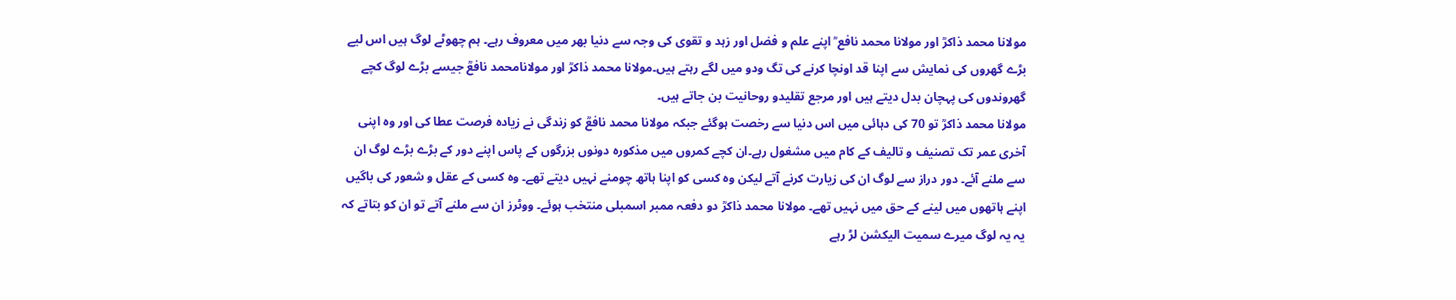مولانا محمد ذاکرؒ اور مولانا محمد نافع ؒ اپنے علم و فضل اور زہد و تقوی کی وجہ سے دنیا بھر میں معروف رہے۔ ہم چھوٹے لوگ ہیں اس لیے بڑے گھروں کی نمایش سے اپنا قد اونچا کرنے کی تگ ودو میں لگے رہتے ہیں۔مولانا محمد ذاکرؒ اور مولانامحمد نافعؒ جیسے بڑے لوگ کچے گھروندوں کی پہچان بدل دیتے ہیں اور مرجع تقلیدو روحانیت بن جاتے ہیں۔
مولانا محمد ذاکرؒ تو 70 کی دہائی میں اس دنیا سے رخصت ہوگئے جبکہ مولانا محمد نافعؒ کو زندگی نے زیادہ فرصت عطا کی اور وہ اپنی آخری عمر تک تصنیف و تالیف کے کام میں مشغول رہے۔ان کچے کمروں میں مذکورہ دونوں بزرگوں کے پاس اپنے دور کے بڑے بڑے لوگ ان سے ملنے آئے۔ دور دراز سے لوگ ان کی زیارت کرنے آتے لیکن وہ کسی کو اپنا ہاتھ چومنے نہیں دیتے تھے۔ وہ کسی کے عقل و شعور کی باگیں اپنے ہاتھوں میں لینے کے حق میں نہیں تھے۔ مولانا محمد ذاکرؒ دو دفعہ ممبر اسمبلی منتخب ہوئے۔ ووٹرز ان سے ملنے آتے تو ان کو بتاتے کہ یہ یہ لوگ میرے سمیت الیکشن لڑ رہے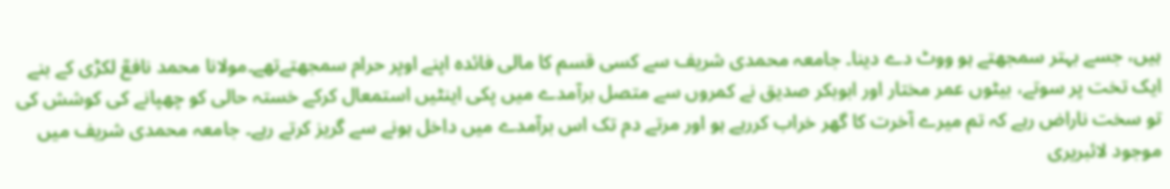ہیں، جسے بہتر سمجھتے ہو ووٹ دے دینا۔ جامعہ محمدی شریف سے کسی قسم کا مالی فائدہ اپنے اوپر حرام سمجھتےتھے۔مولانا محمد نافعؒ لکڑی کے بنے ایک تخت پر سوتے، بیٹوں عمر مختار اور ابوبکر صدیق نے کمروں سے متصل برآمدے میں پکی اینٹیں استمعال کرکے خستہ حالی کو چھپانے کی کوشش کی تو سخت ناراض رہے کہ تم میرے آخرت کا گھر خراب کررہے ہو اور مرتے دم تک اس برآمدے میں داخل ہونے سے گریز کرتے رہے۔ جامعہ محمدی شریف میں موجود لائبریری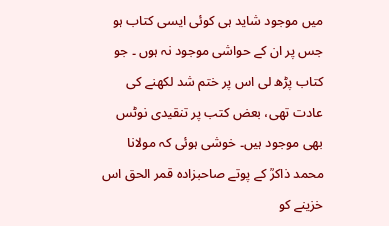میں موجود شاید ہی کوئی ایسی کتاب ہو جس پر ان کے حواشی موجود نہ ہوں ۔ جو کتاب پڑھ لی اس پر ختم شد لکھنے کی عادت تھی، بعض کتب پر تنقیدی نوٹس بھی موجود ہیں۔ خوشی ہوئی کہ مولانا محمد ذاکرؒ کے پوتے صاحبزادہ قمر الحق اس خزینے کو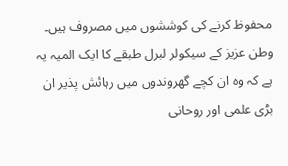محفوظ کرنے کی کوششوں میں مصروف ہیں۔
وطن عزیز کے سیکولر لبرل طبقے کا ایک المیہ یہ ہے کہ وہ ان کچے گھروندوں میں رہائش پذیر ان بڑی علمی اور روحانی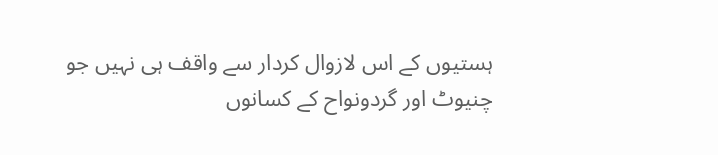ہستیوں کے اس لازوال کردار سے واقف ہی نہیں جو چنیوٹ اور گردونواح کے کسانوں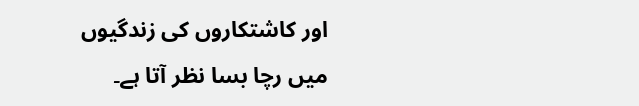اور کاشتکاروں کی زندگیوں میں رچا بسا نظر آتا ہے۔